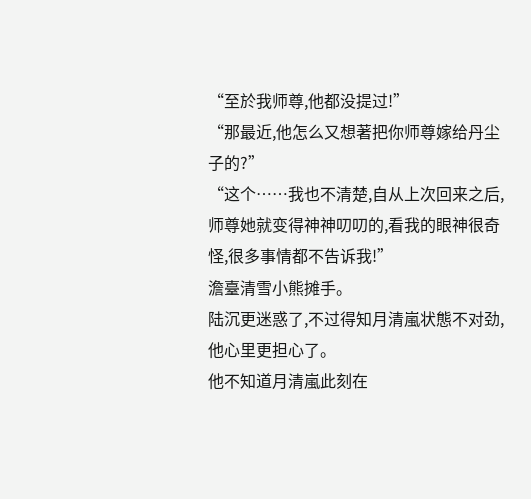“至於我师尊,他都没提过!”
“那最近,他怎么又想著把你师尊嫁给丹尘子的?”
“这个……我也不清楚,自从上次回来之后,师尊她就变得神神叨叨的,看我的眼神很奇怪,很多事情都不告诉我!”
澹臺清雪小熊摊手。
陆沉更迷惑了,不过得知月清嵐状態不对劲,他心里更担心了。
他不知道月清嵐此刻在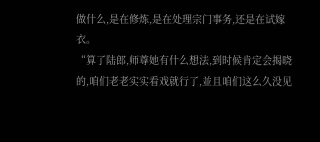做什么,是在修炼,是在处理宗门事务,还是在试嫁衣。
“算了陆郎,师尊她有什么想法,到时候肯定会揭晓的,咱们老老实实看戏就行了,並且咱们这么久没见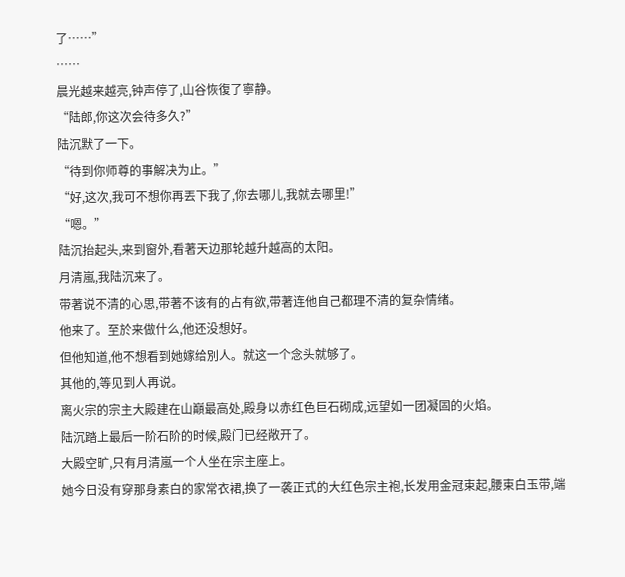了……”
……
晨光越来越亮,钟声停了,山谷恢復了寧静。
“陆郎,你这次会待多久?”
陆沉默了一下。
“待到你师尊的事解决为止。”
“好,这次,我可不想你再丟下我了,你去哪儿,我就去哪里!”
“嗯。”
陆沉抬起头,来到窗外,看著天边那轮越升越高的太阳。
月清嵐,我陆沉来了。
带著说不清的心思,带著不该有的占有欲,带著连他自己都理不清的复杂情绪。
他来了。至於来做什么,他还没想好。
但他知道,他不想看到她嫁给別人。就这一个念头就够了。
其他的,等见到人再说。
离火宗的宗主大殿建在山巔最高处,殿身以赤红色巨石砌成,远望如一团凝固的火焰。
陆沉踏上最后一阶石阶的时候,殿门已经敞开了。
大殿空旷,只有月清嵐一个人坐在宗主座上。
她今日没有穿那身素白的家常衣裙,换了一袭正式的大红色宗主袍,长发用金冠束起,腰束白玉带,端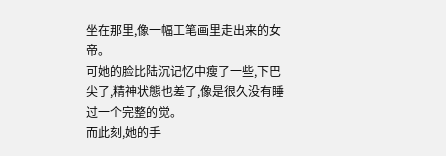坐在那里,像一幅工笔画里走出来的女帝。
可她的脸比陆沉记忆中瘦了一些,下巴尖了,精神状態也差了,像是很久没有睡过一个完整的觉。
而此刻,她的手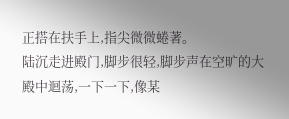正搭在扶手上,指尖微微蜷著。
陆沉走进殿门,脚步很轻,脚步声在空旷的大殿中迴荡,一下一下,像某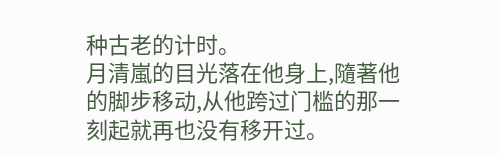种古老的计时。
月清嵐的目光落在他身上,隨著他的脚步移动,从他跨过门槛的那一刻起就再也没有移开过。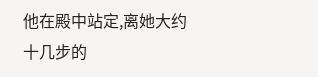他在殿中站定,离她大约十几步的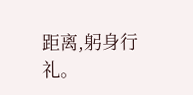距离,躬身行礼。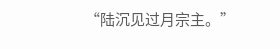“陆沉见过月宗主。”